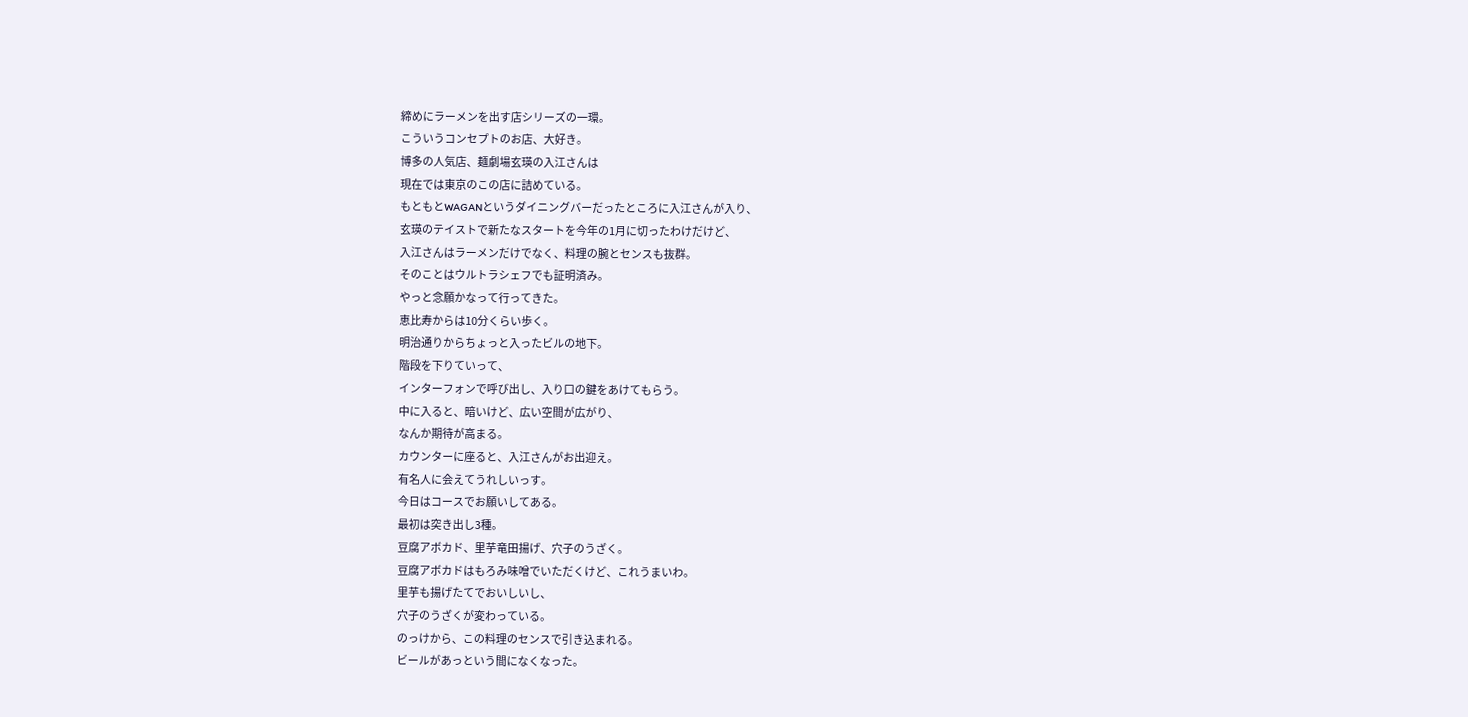締めにラーメンを出す店シリーズの一環。
こういうコンセプトのお店、大好き。
博多の人気店、麺劇場玄瑛の入江さんは
現在では東京のこの店に詰めている。
もともとWAGANというダイニングバーだったところに入江さんが入り、
玄瑛のテイストで新たなスタートを今年の1月に切ったわけだけど、
入江さんはラーメンだけでなく、料理の腕とセンスも抜群。
そのことはウルトラシェフでも証明済み。
やっと念願かなって行ってきた。
恵比寿からは10分くらい歩く。
明治通りからちょっと入ったビルの地下。
階段を下りていって、
インターフォンで呼び出し、入り口の鍵をあけてもらう。
中に入ると、暗いけど、広い空間が広がり、
なんか期待が高まる。
カウンターに座ると、入江さんがお出迎え。
有名人に会えてうれしいっす。
今日はコースでお願いしてある。
最初は突き出し3種。
豆腐アボカド、里芋竜田揚げ、穴子のうざく。
豆腐アボカドはもろみ味噌でいただくけど、これうまいわ。
里芋も揚げたてでおいしいし、
穴子のうざくが変わっている。
のっけから、この料理のセンスで引き込まれる。
ビールがあっという間になくなった。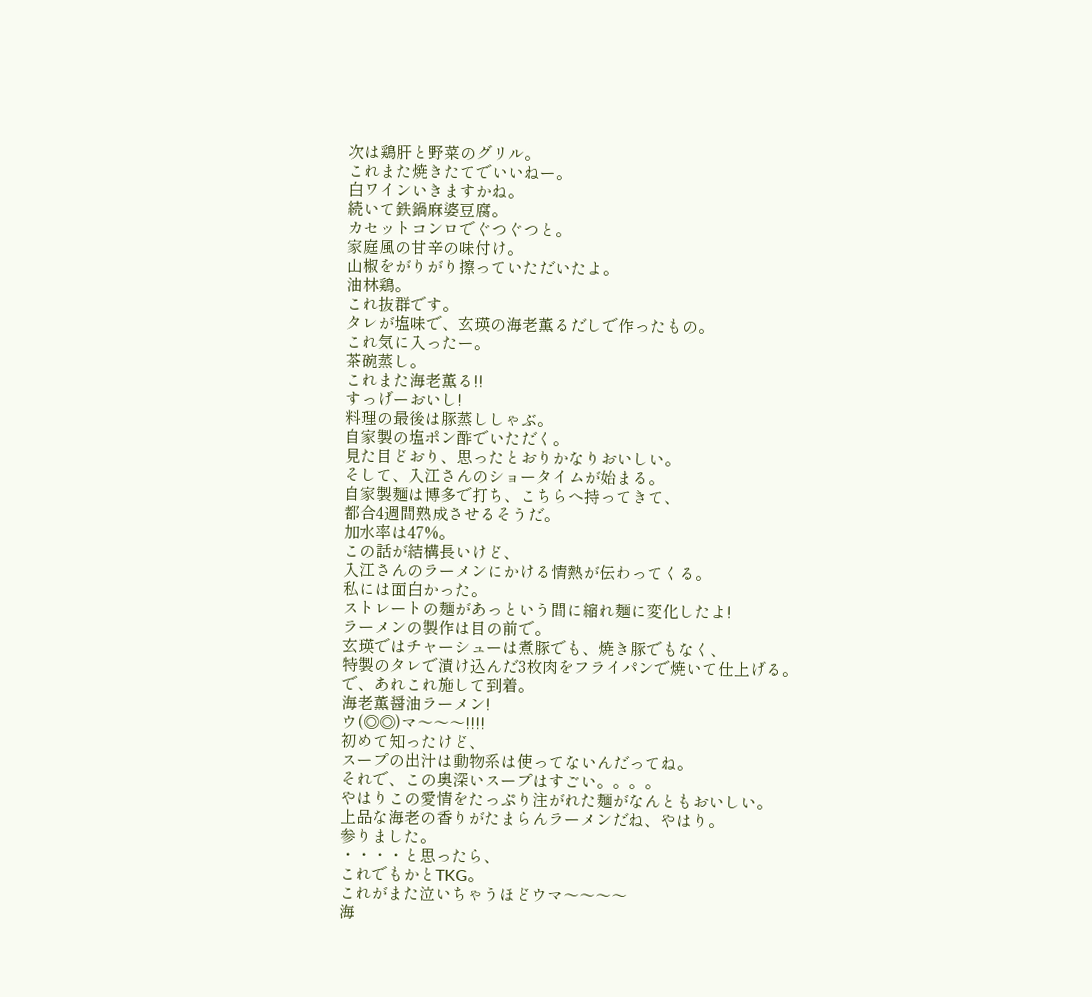次は鶏肝と野菜のグリル。
これまた焼きたてでいいねー。
白ワインいきますかね。
続いて鉄鍋麻婆豆腐。
カセットコンロでぐつぐつと。
家庭風の甘辛の味付け。
山椒をがりがり擦っていただいたよ。
油林鶏。
これ抜群です。
タレが塩味で、玄瑛の海老薫るだしで作ったもの。
これ気に入ったー。
茶碗蒸し。
これまた海老薫る!!
すっげーおいし!
料理の最後は豚蒸ししゃぶ。
自家製の塩ポン酢でいただく。
見た目どおり、思ったとおりかなりおいしい。
そして、入江さんのショータイムが始まる。
自家製麺は博多で打ち、こちらへ持ってきて、
都合4週間熟成させるそうだ。
加水率は47%。
この話が結構長いけど、
入江さんのラーメンにかける情熱が伝わってくる。
私には面白かった。
ストレートの麺があっという間に縮れ麺に変化したよ!
ラーメンの製作は目の前で。
玄瑛ではチャーシューは煮豚でも、焼き豚でもなく、
特製のタレで漬け込んだ3枚肉をフライパンで焼いて仕上げる。
で、あれこれ施して到着。
海老薫醤油ラーメン!
ウ(◎◎)マ〜〜〜!!!!
初めて知ったけど、
スープの出汁は動物系は使ってないんだってね。
それで、この奥深いスープはすごい。。。。
やはりこの愛情をたっぷり注がれた麺がなんともおいしい。
上品な海老の香りがたまらんラーメンだね、やはり。
参りました。
・・・・と思ったら、
これでもかとTKG。
これがまた泣いちゃうほどウマ〜〜〜〜
海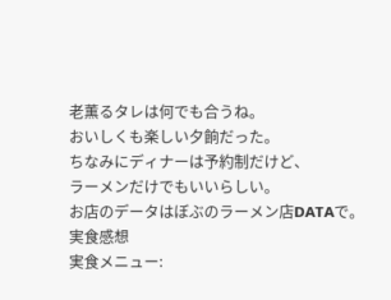老薫るタレは何でも合うね。
おいしくも楽しい夕餉だった。
ちなみにディナーは予約制だけど、
ラーメンだけでもいいらしい。
お店のデータはぼぶのラーメン店DATAで。
実食感想
実食メニュー: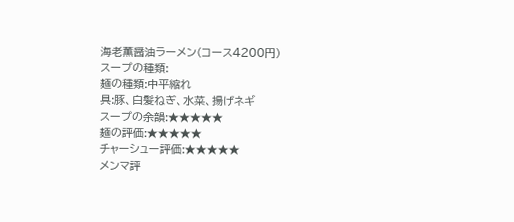海老薫醤油ラーメン(コース4200円)
スープの種類:
麺の種類:中平縮れ
具:豚、白髪ねぎ、水菜、揚げネギ
スープの余韻:★★★★★
麺の評価:★★★★★
チャーシュー評価:★★★★★
メンマ評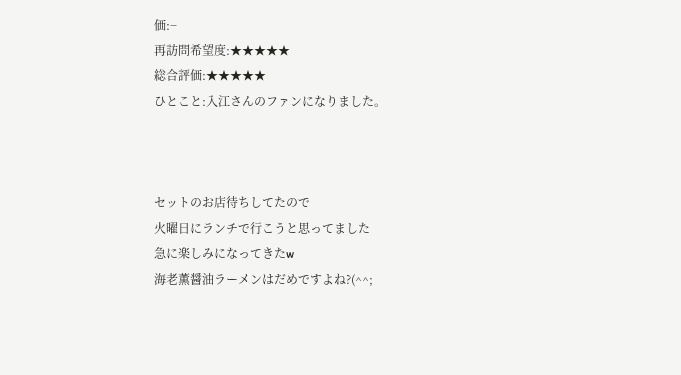価:−
再訪問希望度:★★★★★
総合評価:★★★★★
ひとこと:入江さんのファンになりました。



セットのお店待ちしてたので
火曜日にランチで行こうと思ってました
急に楽しみになってきたw
海老薫醤油ラーメンはだめですよね?(^^;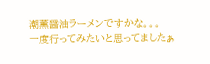潮薫醤油ラーメンですかな。。。
一度行ってみたいと思ってましたぁ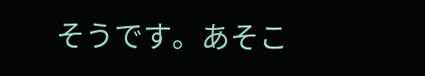そうです。あそこ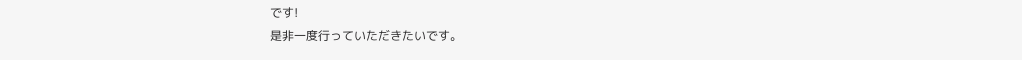です!
是非一度行っていただきたいです。